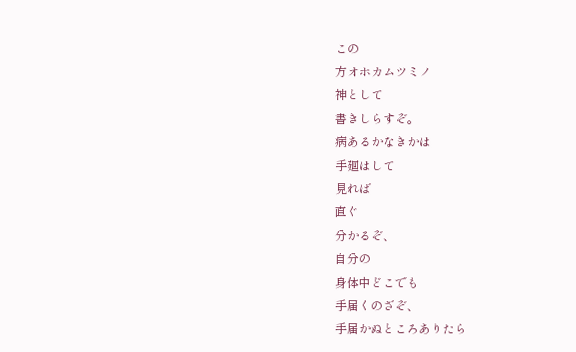この
方オホカムツミノ
神として
書きしらすぞ。
病あるかなきかは
手廻はして
見れば
直ぐ
分かるぞ、
自分の
身体中どこでも
手届くのざぞ、
手届かぬところありたら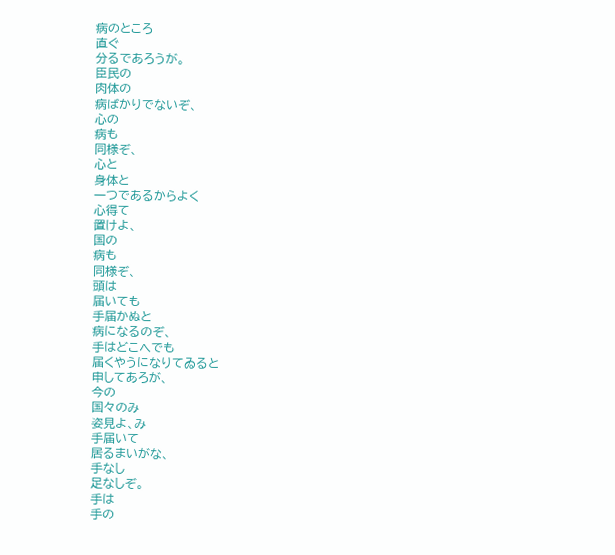病のところ
直ぐ
分るであろうが。
臣民の
肉体の
病ばかりでないぞ、
心の
病も
同様ぞ、
心と
身体と
一つであるからよく
心得て
置けよ、
国の
病も
同様ぞ、
頭は
届いても
手届かぬと
病になるのぞ、
手はどこへでも
届くやうになりてゐると
申してあろが、
今の
国々のみ
姿見よ、み
手届いて
居るまいがな、
手なし
足なしぞ。
手は
手の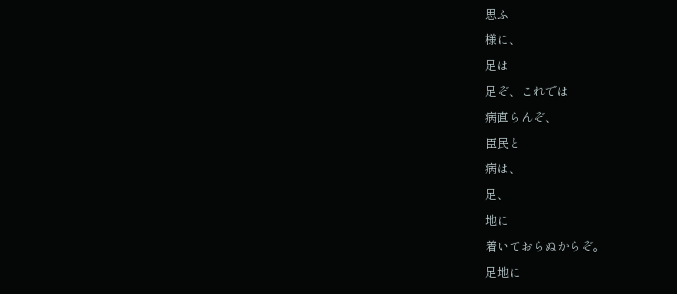思ふ
様に、
足は
足ぞ、これでは
病直らんぞ、
臣民と
病は、
足、
地に
着いておらぬからぞ。
足地に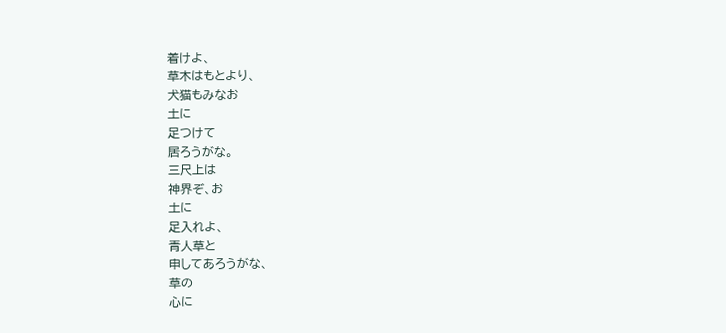着けよ、
草木はもとより、
犬猫もみなお
土に
足つけて
居ろうがな。
三尺上は
神界ぞ、お
土に
足入れよ、
青人草と
申してあろうがな、
草の
心に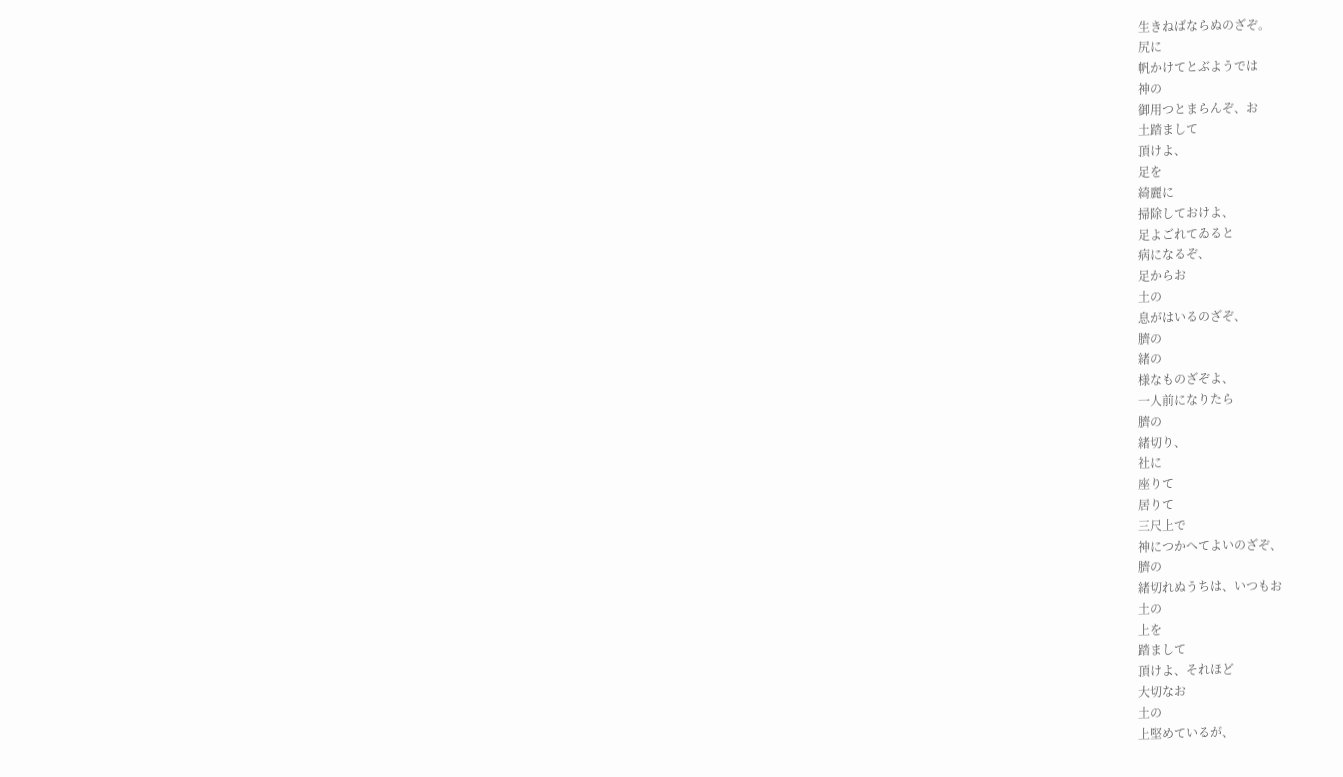生きねばならぬのざぞ。
尻に
帆かけてとぶようでは
神の
御用つとまらんぞ、お
土踏まして
頂けよ、
足を
綺麗に
掃除しておけよ、
足よごれてゐると
病になるぞ、
足からお
土の
息がはいるのざぞ、
臍の
緒の
様なものざぞよ、
一人前になりたら
臍の
緒切り、
社に
座りて
居りて
三尺上で
神につかへてよいのざぞ、
臍の
緒切れぬうちは、いつもお
土の
上を
踏まして
頂けよ、それほど
大切なお
土の
上堅めているが、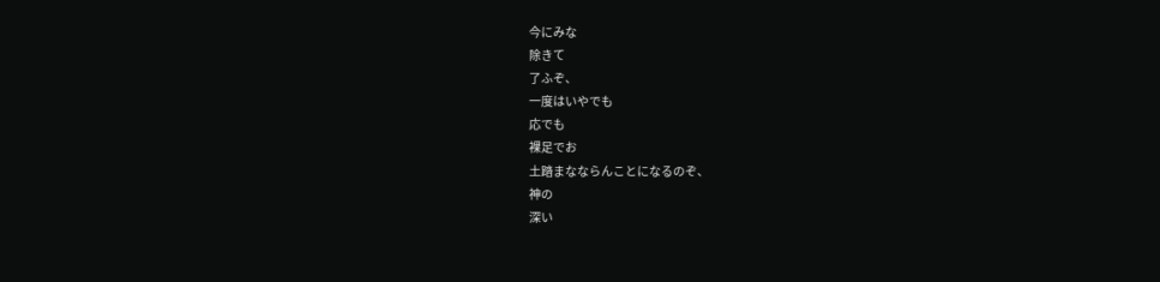今にみな
除きて
了ふぞ、
一度はいやでも
応でも
裸足でお
土踏まなならんことになるのぞ、
神の
深い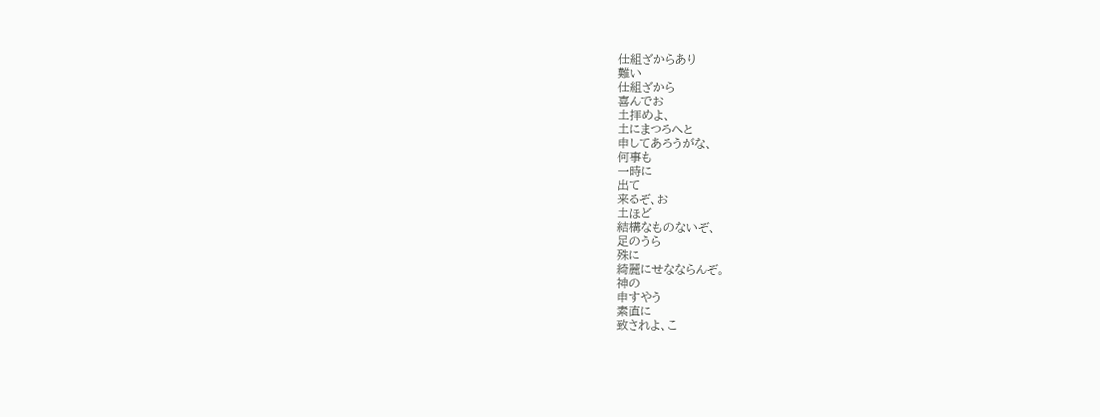仕組ざからあり
難い
仕組ざから
喜んでお
土拝めよ、
土にまつろへと
申してあろうがな、
何事も
一時に
出て
来るぞ、お
土ほど
結構なものないぞ、
足のうら
殊に
綺麗にせなならんぞ。
神の
申すやう
素直に
致されよ、こ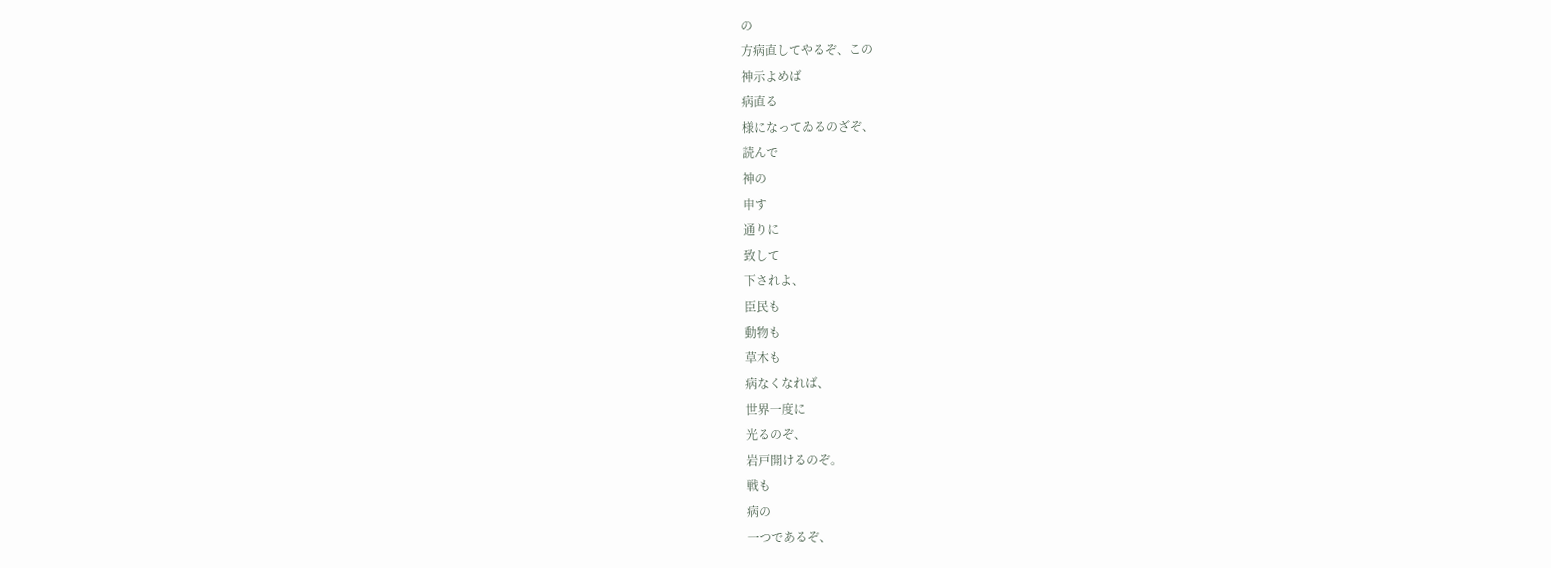の
方病直してやるぞ、この
神示よめば
病直る
様になってゐるのざぞ、
読んで
神の
申す
通りに
致して
下されよ、
臣民も
動物も
草木も
病なくなれば、
世界一度に
光るのぞ、
岩戸開けるのぞ。
戦も
病の
一つであるぞ、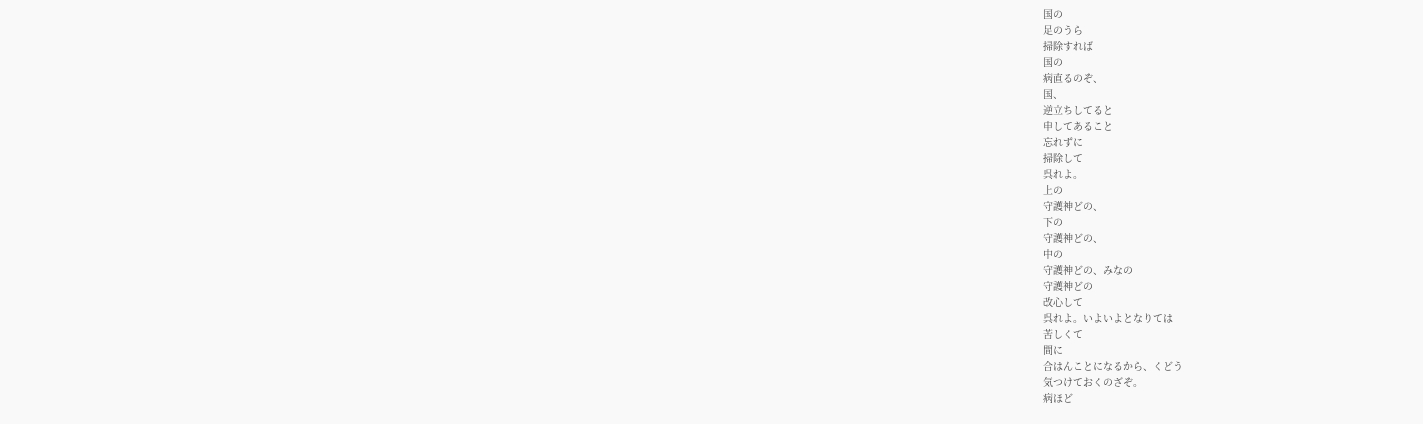国の
足のうら
掃除すれば
国の
病直るのぞ、
国、
逆立ちしてると
申してあること
忘れずに
掃除して
呉れよ。
上の
守護神どの、
下の
守護神どの、
中の
守護神どの、みなの
守護神どの
改心して
呉れよ。いよいよとなりては
苦しくて
間に
合はんことになるから、くどう
気つけておくのざぞ。
病ほど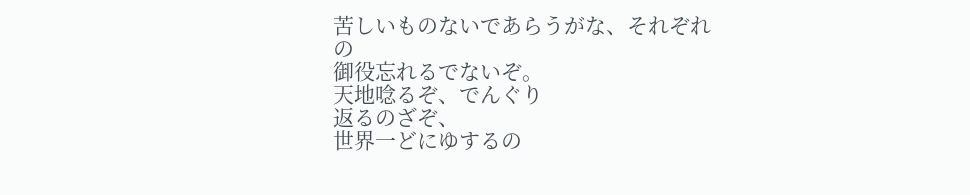苦しいものないであらうがな、それぞれの
御役忘れるでないぞ。
天地唸るぞ、でんぐり
返るのざぞ、
世界一どにゆするの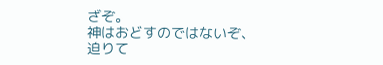ざぞ。
神はおどすのではないぞ、
迫りて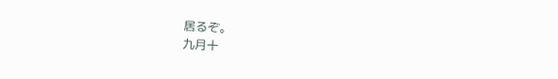居るぞ。
九月十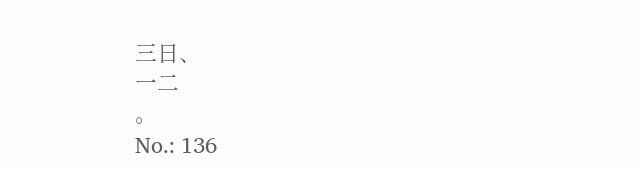三日、
一二
。
No.: 136